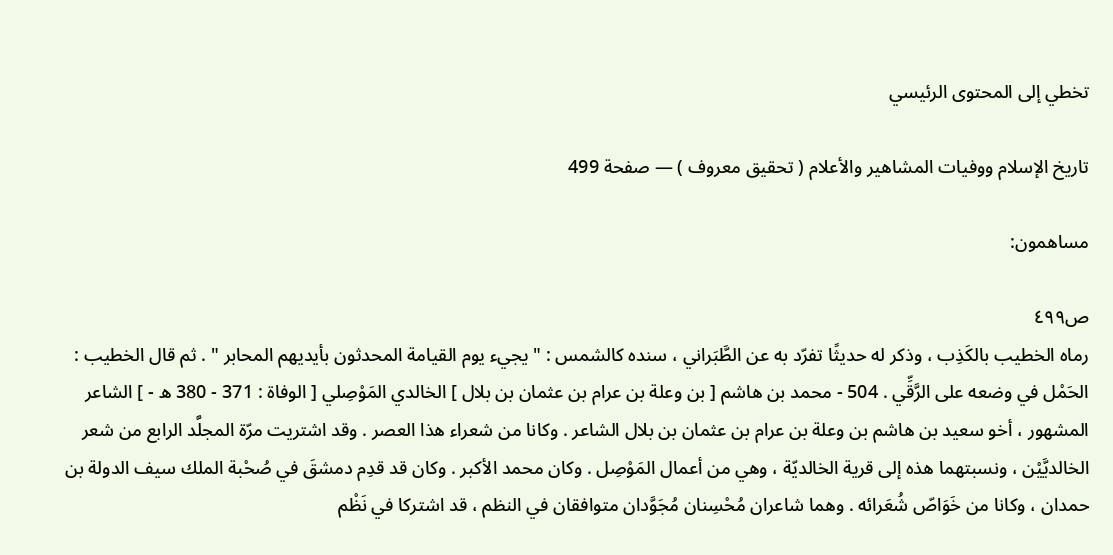تخطي إلى المحتوى الرئيسي

تاريخ الإسلام ووفيات المشاهير والأعلام ( تحقيق معروف ) — صفحة 499

مساهمون:

ص٤٩٩
رماه الخطيب بالكَذِب ، وذكر له حديثًا تفرّد به عن الطَّبَراني ، سنده كالشمس : " يجيء يوم القيامة المحدثون بأيديهم المحابر " . ثم قال الخطيب : الحَمْل في وضعه على الرَّقِّي . 504 - محمد بن هاشم [ بن وعلة بن عرام بن عثمان بن بلال ] الخالدي المَوْصِلي [ الوفاة : 371 - 380 ه - ] الشاعر المشهور ، أخو سعيد بن هاشم بن وعلة بن عرام بن عثمان بن بلال الشاعر . وكانا من شعراء هذا العصر . وقد اشتريت مرّة المجلَّد الرابع من شعر الخالديَّيْن ، ونسبتهما هذه إلى قرية الخالديّة ، وهي من أعمال المَوْصِل . وكان محمد الأكبر . وكان قد قدِم دمشقَ في صُحْبة الملك سيف الدولة بن حمدان ، وكانا من خَوَاصّ شُعَرائه . وهما شاعران مُحْسِنان مُجَوَّدان متوافقان في النظم ، قد اشتركا في نَظْم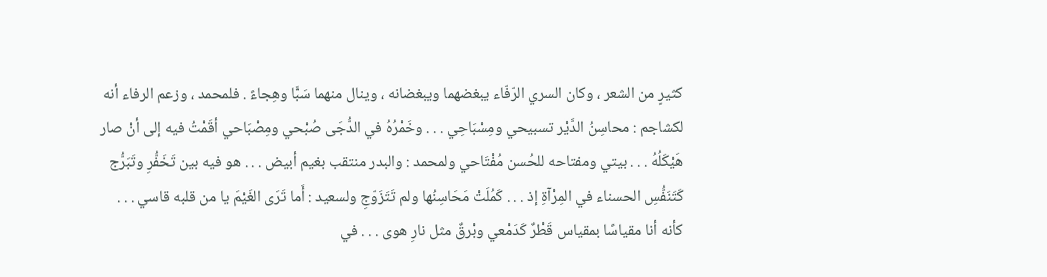كثيرٍ من الشعر ، وكان السري الرّفّاء يبغضهما ويبغضانه ، وينال منهما سَبًّا وهِجاءً . فلمحمد ، وزعم الرفاء أنه لكشاجم : محاسِنُ الدَّيْر تسبيحي ومِسْبَاحِي . . . وخَمْرُهُ في الدُّجَى صُبْحي ومِصْبَاحي أقَمْتُ فيه إلى أنْ صار هَيْكَلُهُ . . . بيتي ومفتاحه للحُسن مُفْتَاحي ولمحمد : والبدر منتقب بغيم أبيض . . . هو فيه بين تَخَفُّرِ وتَبَرُّج كَتَنَفُّسِ الحسناء في المِرْآةِ إذ . . . كَمُلَتْ مَحَاسِنُها ولم تَتَزَوّجِ ولسعيد : أَما تَرَى الغَيْمَ يا من قلبه قاسي . . . كأنه أنا مقياسًا بمقياس قَطْرٌ كَدَمْعي وبْرقٌ مثل نارِ هوى . . . في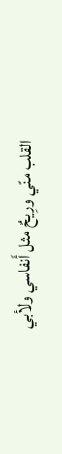القلب منّي ورِيحٌ مثل أَنفاسي ولأبي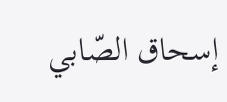إسحاق الصّابي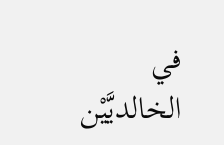في الخالديَّيْن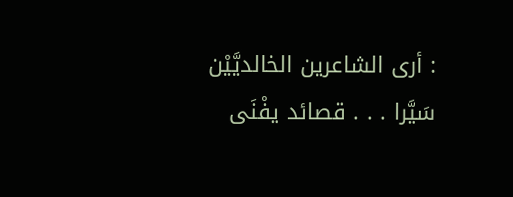: أرى الشاعرين الخالديَّيْن سَيَّرا . . . قصائد يفْنَى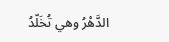الدَّهْرُ وهي تُخَلّدُ